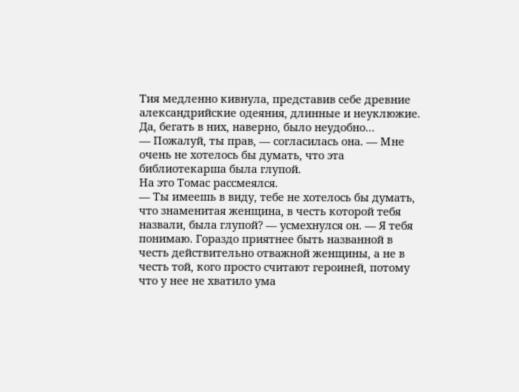Тия медленно кивнула, представив себе древние александрийские одеяния, длинные и неуклюжие. Да, бегать в них, наверно, было неудобно…
— Пожалуй, ты прав, — согласилась она. — Мне очень не хотелось бы думать, что эта библиотекарша была глупой.
На это Томас рассмеялся.
— Ты имеешь в виду, тебе не хотелось бы думать, что знаменитая женщина, в честь которой тебя назвали, была глупой? — усмехнулся он. — Я тебя понимаю. Гораздо приятнее быть названной в честь действительно отважной женщины, а не в честь той, кого просто считают героиней, потому что у нее не хватило ума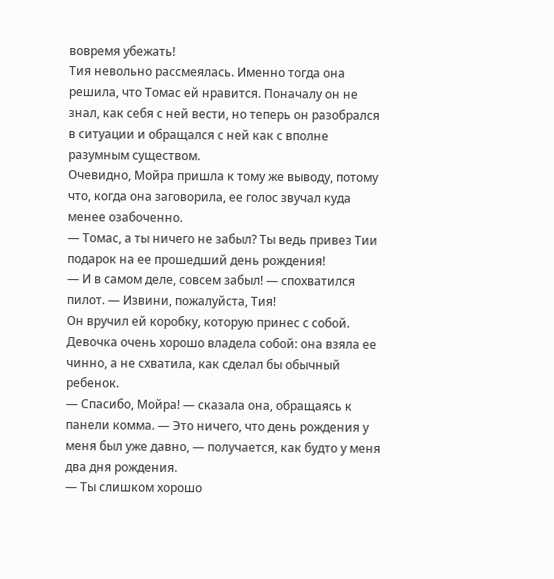вовремя убежать!
Тия невольно рассмеялась. Именно тогда она решила, что Томас ей нравится. Поначалу он не знал, как себя с ней вести, но теперь он разобрался в ситуации и обращался с ней как с вполне разумным существом.
Очевидно, Мойра пришла к тому же выводу, потому что, когда она заговорила, ее голос звучал куда менее озабоченно.
— Томас, а ты ничего не забыл? Ты ведь привез Тии подарок на ее прошедший день рождения!
— И в самом деле, совсем забыл! — спохватился пилот. — Извини, пожалуйста, Тия!
Он вручил ей коробку, которую принес с собой. Девочка очень хорошо владела собой: она взяла ее чинно, а не схватила, как сделал бы обычный ребенок.
— Спасибо, Мойра! — сказала она, обращаясь к панели комма. — Это ничего, что день рождения у меня был уже давно, — получается, как будто у меня два дня рождения.
— Ты слишком хорошо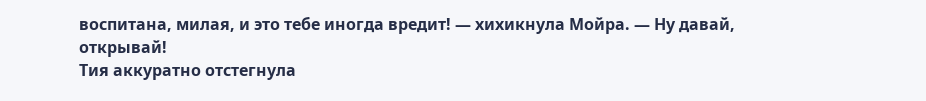воспитана, милая, и это тебе иногда вредит! — хихикнула Мойра. — Ну давай, открывай!
Тия аккуратно отстегнула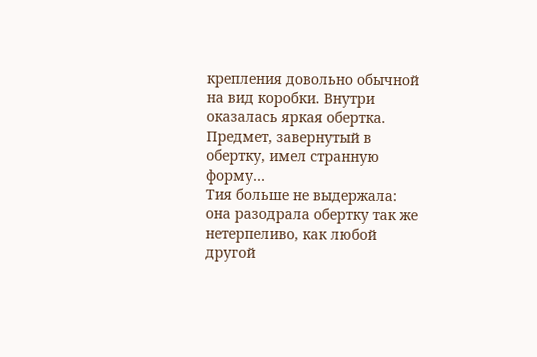крепления довольно обычной на вид коробки. Внутри оказалась яркая обертка. Предмет, завернутый в обертку, имел странную форму…
Тия больше не выдержала: она разодрала обертку так же нетерпеливо, как любой другой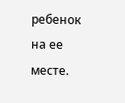ребенок на ее месте.